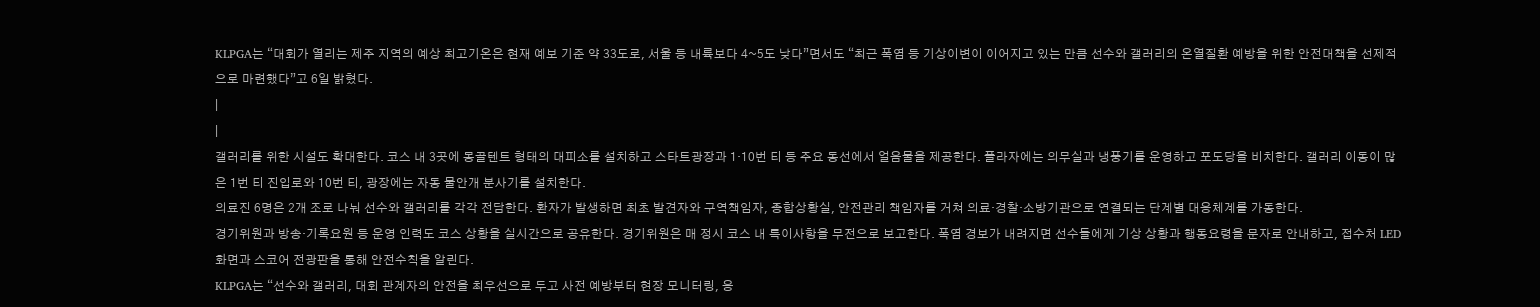KLPGA는 “대회가 열리는 제주 지역의 예상 최고기온은 현재 예보 기준 약 33도로, 서울 등 내륙보다 4~5도 낮다”면서도 “최근 폭염 등 기상이변이 이어지고 있는 만큼 선수와 갤러리의 온열질환 예방을 위한 안전대책을 선제적으로 마련했다”고 6일 밝혔다.
|
|
갤러리를 위한 시설도 확대한다. 코스 내 3곳에 몽골텐트 형태의 대피소를 설치하고 스타트광장과 1·10번 티 등 주요 동선에서 얼음물을 제공한다. 플라자에는 의무실과 냉풍기를 운영하고 포도당을 비치한다. 갤러리 이동이 많은 1번 티 진입로와 10번 티, 광장에는 자동 물안개 분사기를 설치한다.
의료진 6명은 2개 조로 나눠 선수와 갤러리를 각각 전담한다. 환자가 발생하면 최초 발견자와 구역책임자, 종합상황실, 안전관리 책임자를 거쳐 의료·경찰·소방기관으로 연결되는 단계별 대응체계를 가동한다.
경기위원과 방송·기록요원 등 운영 인력도 코스 상황을 실시간으로 공유한다. 경기위원은 매 정시 코스 내 특이사항을 무전으로 보고한다. 폭염 경보가 내려지면 선수들에게 기상 상황과 행동요령을 문자로 안내하고, 접수처 LED 화면과 스코어 전광판을 통해 안전수칙을 알린다.
KLPGA는 “선수와 갤러리, 대회 관계자의 안전을 최우선으로 두고 사전 예방부터 현장 모니터링, 응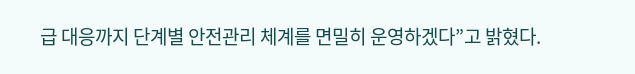급 대응까지 단계별 안전관리 체계를 면밀히 운영하겠다”고 밝혔다.